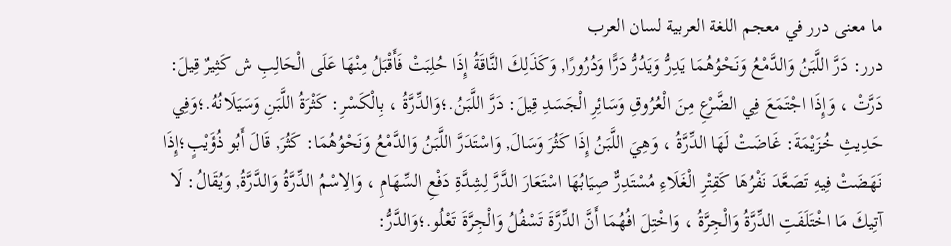ما معنى درر في معجم اللغة العربية لسان العرب
درر: دَرَّ اللَّبَنُ وَالدَّمْعُ وَنَحْوُهُمَا يَدِرُّ وَيَدُرُّ دَرًّا وَدُرُورًا, وَكَذَلِكَ النَّاقَةُ إِذَا حُلِبَتْ فَأَقْبَلُ مِنْهَا عَلَى الْحَالِبِ ش كَثِيرٌ قِيلَ: دَرَّتْ ، وَإِذَا اجْتَمَعَ فِي الضَّرْعِ مِنَ الْعُرُوقِ وَسَائِرِ الْجَسَدِ قِيلَ: دَرَّ اللَّبَنُ.؛وَالدِّرَّةُ ، بِالْكَسْرِ: كَثْرَةُ اللَّبَنِ وَسَيَلَانُهُ.؛وَفِي حَدِيثِ خُزَيْمَةَ: غَاضَتْ لَهَا الدِّرَّةُ ، وَهِيَ اللَّبَنُ إِذَا كَثُرَ وَسَالَ, وَاسْتَدَرَّ اللَّبَنُ وَالدَّمْعُ وَنَحْوُهُمَا: كَثُرَ, قَالَ أَبُو ذُؤَيْبٍ؛إِذَا نَهَضَتْ فِيهِ تَصَعَّدَ نَفْرُهَا كَقِتْرِ الْغَلَاءِ مُسْتَدِرٌّ صِيَابُهَا اسْتَعَارَ الدَّرَّ لِشِدَّةِ دَفْعِ السِّهَامِ ، وَالِاسْمُ الدِّرَّةُ وَالدَّرَّةُ, وَيُقَالُ: لَا آتِيكَ مَا اخْتَلَفَتِ الدِّرَّةُ وَالْجِرَّةُ ، وَاخْتِلَ افُهُمَا أَنَّ الدِّرَّةَ تَسْفُلُ وَالْجِرَّةَ تَعْلُو.؛وَالدَّرُّ: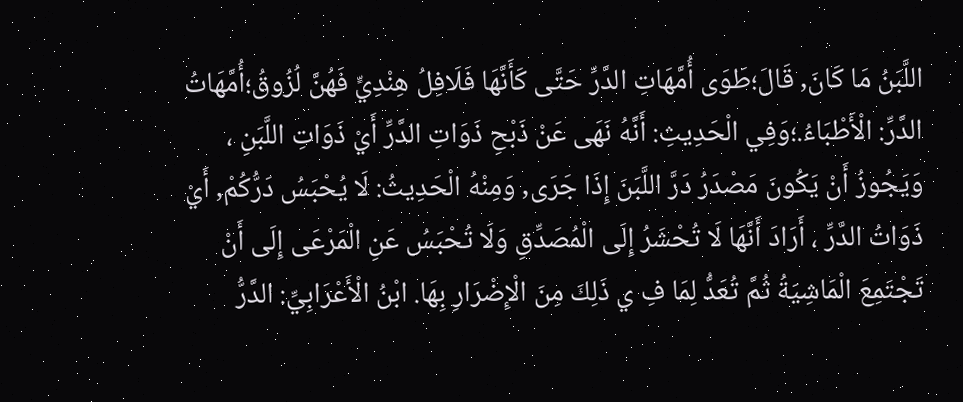اللَّبَنُ مَا كَانَ, قَالَ؛طَوَى أُمَّهَاتِ الدَّرِّ حَتَّى كَأَنَّهَا فَلَافِلُ هِنْدِيٍّ فَهُنَّ لُزُوقُ؛أُمَّهَاتُ الدَّرِّ: الْأَطْبَاءُ.؛وَفِي الْحَدِيثِ: أَنَّهُ نَهَى عَنْ ذَبْحِ ذَوَاتِ الدَّرِّ أَيْ ذَوَاتِ اللَّبَنِ ، وَيَجُوزُ أَنْ يَكُونَ مَصْدَرُ دَرَّ اللَّبَنَ إِذَا جَرَى, وَمِنْهُ الْحَدِيثُ: لَا يُحْبَسُ دَرُّكُمْ, أَيْ ذَوَاتُ الدَّرِّ ، أَرَادَ أَنَّهَا لَا تُحْشَرُ إِلَى الْمُصَدِّقِ وَلَا تُحْبَسُ عَنِ الْمَرْعَى إِلَى أَنْ تَجْتَمِعَ الْمَاشِيَةُ ثُمَّ تُعَدُّ لِمَا فِ ي ذَلِكَ مِنَ الْإِضْرَارِ بِهَا. ابْنُ الْأَعْرَابِيِّ: الدَّرُّ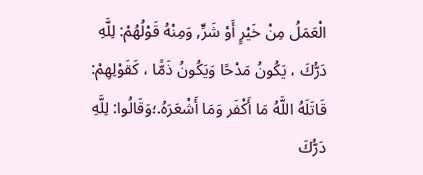الْعَمَلُ مِنْ خَيْرٍ أَوْ شَرٍّ, وَمِنْهُ قَوْلُهُمْ: لِلَّهِ دَرُّكَ ، يَكُونُ مَدْحًا وَيَكُونُ ذَمًّا ، كَقَوْلِهِمْ: قَاتَلَهُ اللَّهُ مَا أَكْفَر وَمَا أَشْعَرَهُ.؛وَقَالُوا: لِلَّهِ دَرُّكَ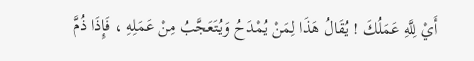أَيْ لِلَّهِ عَمَلُكَ ! يُقَالُ هَذَا لِمَنْ يُمْدَحُ وَيُتَعَجَّبُ مِنْ عَمَلِهِ ، فَإِذَا ذُمَّ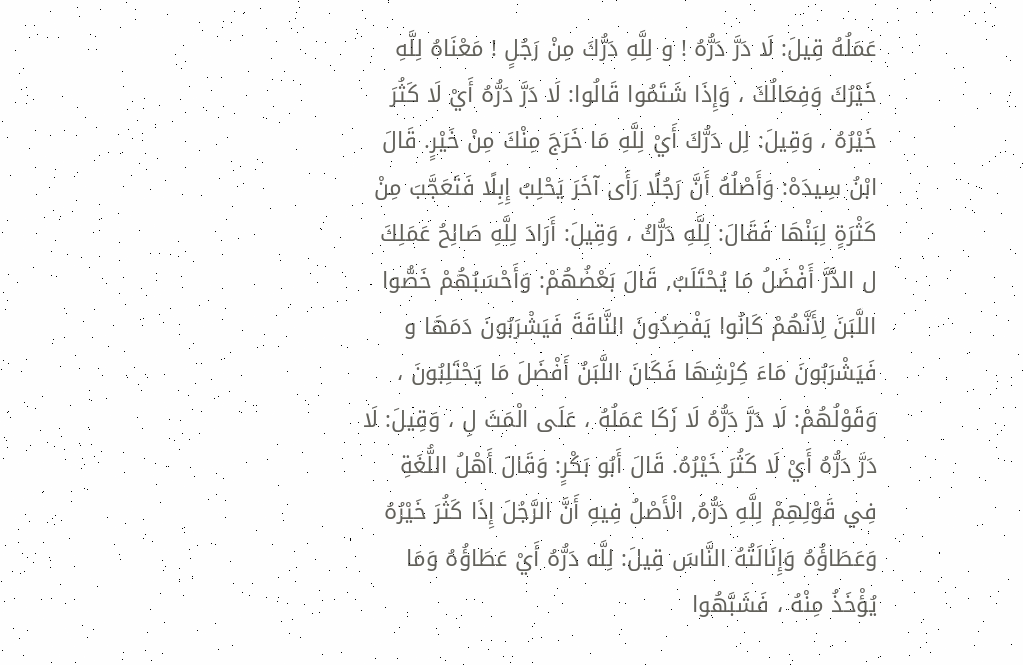عَمَلُهُ قِيلَ: لَا دَرَّ دَرُّهُ ! و لِلَّهِ دَرُّكَ مِنْ رَجُلٍ ! مَعْنَاهُ لِلَّهِ خَيْرُكَ وَفِعَالُكَ ، وَإِذَا شَتَمُوا قَالُوا: لَا دَرَّ دَرُّهُ أَيْ لَا كَثُرَ خَيْرُهُ ، وَقِيلَ: لِل دَرُّكَ أَيْ لِلَّهِ مَا خَرَجَ مِنْكَ مِنْ خَيْرٍ. قَالَ ابْنُ سِيدَهْ: وَأَصْلُهُ أَنَّ رَجُلًا رَأَى آخَرَ يَحْلِبُ إِبِلًا فَتَعَجَّبَ مِنْ كَثْرَةٍ لِبَنْهَا فَقَالَ: لِلَّهِ دَرُّكُ ، وَقِيلَ: أَرَادَ لِلَّهِ صَالِحُ عَمَلِكَ ل الدَّرَّ أَفْضَلُ مَا يُحْتَلَبُ, قَالَ بَعْضُهُمْ: وَأَحْسَبُهُمْ خَصُّوا اللَّبَنَ لِأَنَّهُمْ كَانُوا يَفْصِدُونَ النَّاقَةَ فَيَشْرَبُونَ دَمَهَا و فَيَشْرَبُونَ مَاءَ كِرْشِهَا فَكَانَ اللَّبَنُ أَفْضَلَ مَا يَحْتَلِبُونَ ، وَقَوْلُهُمْ: لَا دَرَّ دَرُّهُ لَا زَكَا عَمَلُهُ ، عَلَى الْمَثَ لِ ، وَقِيلَ: لَا دَرَّ دَرُّهُ أَيْ لَا كَثُرَ خَيْرُهُ. قَالَ أَبُو بَكْرٍ: وَقَالَ أَهْلُ اللُّغَةِ فِي قَوْلِهِمْ لِلَّهِ دَرُّهُ, الْأَصْلُ فِيهِ أَنَّ الرَّجُلَ إِذَا كَثُرَ خَيْرُهُ وَعَطَاؤُهُ وَإِنَالَتُهُ النَّاسَ قِيلَ: لِلَّه دَرُّهُ أَيْ عَطَاؤُهُ وَمَا يُؤْخَذُ مِنْهُ ، فَشَبَّهُوا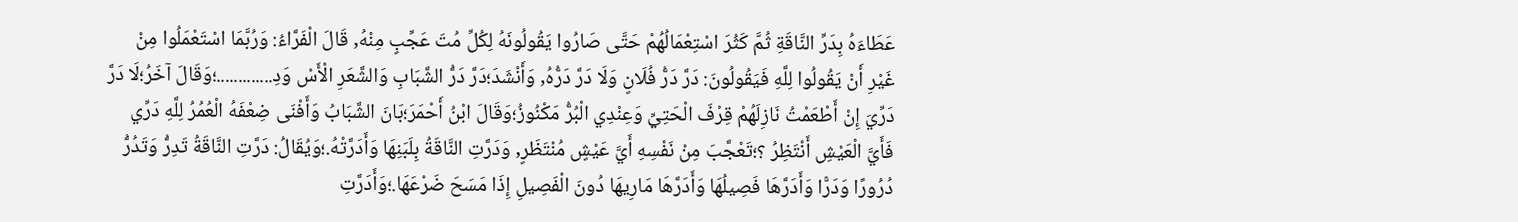عَطَاءَهُ بِدَرِّ النَّاقَةِ ثُمَّ كَثُرَ اسْتِعْمَالُهُمْ حَتَّى صَارُوا يَقُولُونَهُ لِكُلِّ مُتَ عَجِّبٍ مِنْهُ, قَالَ الْفَرَّاءُ: وَرُبَّمَا اسْتَعْمَلُوا مِنْ غَيْرِ أَنْ يَقُولُوا لِلَّهِ فَيَقُولُونَ: دَرَّ دَرُّ فُلَانٍ وَلَا دَرَّ دَرُّهُ, وَأَنْشَدَ؛دَرَّ دَرُّ الشَّبَابِ وَالشَّعَرِ الْأَسْ وَدِ.............؛وَقَالَ آخَرُ؛لَا دَرَّ دَرِّيَ إِنْ أَطْعَمْتُ نَازِلَهُمْ قِرْفَ الْحَتِيِّ وَعِنْدِي الْبُرُّ مَكْنُوزُ؛وَقَالَ ابْنُ أَحْمَرَ؛بَانَ الشَّبَابُ وَأَفْنَى ضِعْفَهُ الْعُمُرُ لِلَّهِ دَرِّي فَأَيَّ الْعَيْشِ أَنْتَظِرُ ؟؛تَعْجَّبَ مِنْ نَفْسِهِ أَيَّ عَيْشٍ مُنْتَظَرٍ, وَدَرَّتِ النَّاقَةُ بِلَبَنِهَا وَأَدَرَّتْهُ.؛وَيُقَالُ: دَرَّتِ النَّاقَةُ تَدِرُّ وَتَدُرُّ دُرُورًا وَدَرًّا وَأَدَرَّهَا فَصِيلُهَا وَأَدَرَّهَا مَارِيهَا دُونَ الْفَصِيلِ إِذَا مَسَحَ ضَرْعَهَا.؛وَأَدَرَّتِ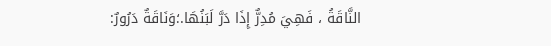النَّاقَةُ ، فَهِيَ مُدِرٌّ إِذَا دَرَّ لَبَنُهَا.؛وَنَاقَةٌ دَرُورٌ: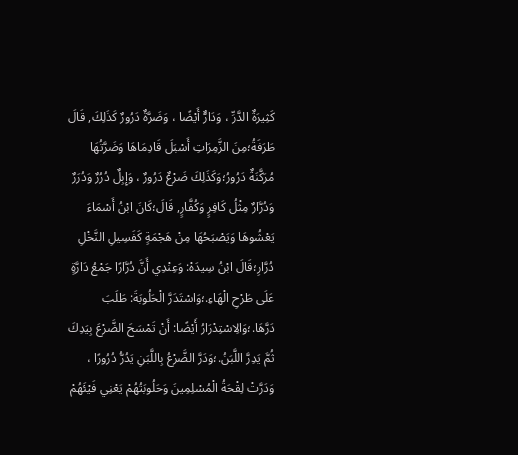كَثِيرَةٌ الدَّرِّ ، وَدَارٌّ أَيْضًا ، وَضَرَّةٌ دَرُورٌ كَذَلِكَ, قَالَ طَرَفَةُ؛مِنَ الزَّمِرَاتِ أَسْبَلَ قَادِمَاهَا وَضَرَّتُهَا مُرَكَّنَةٌ دَرُورُ؛وَكَذَلِكَ ضَرْعٌ دَرُورٌ ، وَإِبِلٌ دُرُرٌ وَدُرَرٌ وَدُرَّارٌ مِثْلُ كَافِرٍ وَكُفَّارٍ, قَالَ؛كَانَ ابْنُ أَسْمَاءَ يَعْشُوهَا وَيَصْبَحُهَا مِنْ هَجْمَةٍ كَفَسِيلِ النَّخْلِ دُرَّارِ؛قَالَ ابْنُ سِيدَهْ: وَعِنْدِي أَنَّ دُرَّارًا جَمْعُ دَارَّةٍ عَلَى طَرْحِ الْهَاءِ.؛وَاسْتَدَرَّ الْحَلُوبَةَ: طَلَبَ دَرَّهَا.؛وَالِاسْتِدْرَارُ أَيْضًا: أَنْ تَمْسَحَ الضَّرْعَ بِيَدِكَ ثُمَّ يَدِرَّ اللَّبَنُ.؛وَدَرَّ الضَّرْعُ بِاللَّبَنِ يَدُرُّ دُرُورًا ، وَدَرَّتْ لِقْحَةُ الْمُسْلِمِينَ وَحَلُوبَتُهُمْ يَعْنِي فَيْئَهُمْ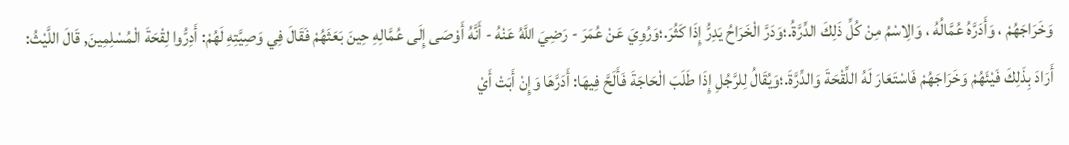وَخَرَاجَهُمْ ، وَأَدَرَّهُ عُمَّالُهُ ، وَالِاسْمُ مِنْ كُلِّ ذَلِكَ الدِّرَّةُ.؛وَدَرَّ الْخَرَاحُ يَدِرُّ إِذَا كَثُرَ.؛وَرُوِيَ عَنْ عُمَرَ - رَضِيَ اللَّهُ عَنْهُ - أَنَّهُ أَوْصَى إِلَى عُمَّالِهِ حِينَ بَعَثَهُمْ فَقَالَ فِي وَصِيَّتِهِ لَهُمْ: أَدِرُّوا لِقْحَةَ الْمُسْلِمِينَ, قَالَ اللَّيْثُ: أَرَادَ بِذَلِكَ فَيْئَهُمْ وَخَرَاجَهُمْ فَاسْتَعَارَ لَهُ اللِّقْحَةَ وَالدِّرَّةَ.؛وَيُقَالُ لِلرَّجُلِ إِذَا طَلَبَ الْحَاجَةَ فَأَلَحَّ فِيهَا: أَدَرَّهَا وَإِنْ أَبَتْ أَيْ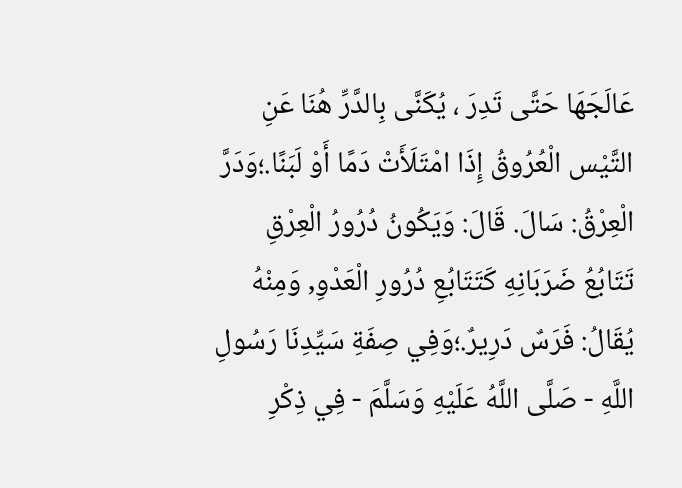عَالَجَهَا حَتَّى تَدِرَ ، يُكَنَّى بِالدَّرِّ هُنَا عَنِ التَّيْس الْعُرُوقُ إِذَا امْتَلَأَتْ دَمًا أَوْ لَبَنًا.؛وَدَرَّ الْعِرْقُ: سَالَ. قَالَ: وَيَكُونُ دُرُورُ الْعِرْقِ تَتَابُعُ ضَرَبَانِهِ كَتَتَابُعِ دُرُورِ الْعَدْوِ, وَمِنْهُ يُقَالُ: فَرَسٌ دَرِيرٌ.؛وَفِي صِفَةِ سَيِّدِنَا رَسُولِ اللَّهِ - صَلَّى اللَّهُ عَلَيْهِ وَسَلَّمَ - فِي ذِكْرِ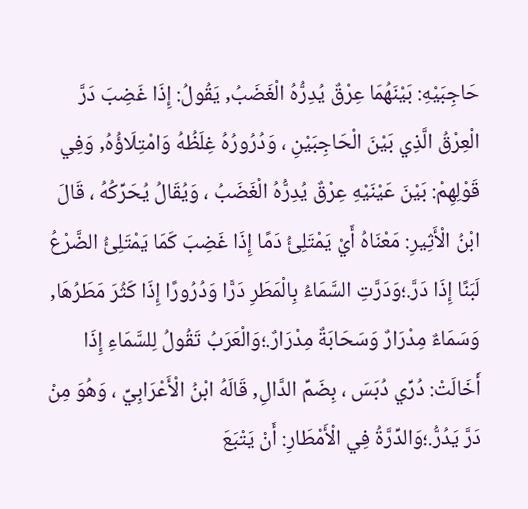حَاجِبَيْهِ: بَيْنَهُمَا عِرْقٌ يُدِرُّهُ الْغَضَبُ, يَقُولُ: إِذَا غَضِبَ دَرَّ الْعِرْقُ الَّذِي بَيْنَ الْحَاجِبَيْنِ ، وَدُرُورُهُ غِلَظُهُ وَامْتِلَاؤُهُ, وَفِي قَوْلِهِمْ: بَيْنَ عَيْنَيْهِ عِرْقٌ يُدِرُّهُ الْغَضَبُ ، وَيُقَالُ يُحَرِّكُهُ ، قَالَ ابْنُ الْأَثِيرِ: مَعْنَاهُ أَيْ يَمْتَلِئُ دَمًا إِذَا غَضِبَ كَمَا يَمْتَلِئُ الضَّرْعُ لَبَنًا إِذَا دَرَّ.؛وَدَرَّتِ السَّمَاءُ بِالْمَطَرِ دَرًّا وَدُرُورًا إِذَا كَثُرَ مَطَرُهَا, وَسَمَاءٌ مِدْرَارٌ وَسَحَابَةٌ مِدْرَارٌ.؛وَالْعَرَبُ تَقُولُ لِلسَّمَاءِ إِذَا أَخَالَتْ: دُرِّي دُبَسَ ، بِضَمِّ الدَّالِ, قَالَهُ ابْنُ الْأَعْرَابِيِّ ، وَهُوَ مِنْ دَرَّ يَدُرُّ.؛وَالدِّرَّةُ فِي الْأَمْطَارِ: أَنْ يَتْبَعَ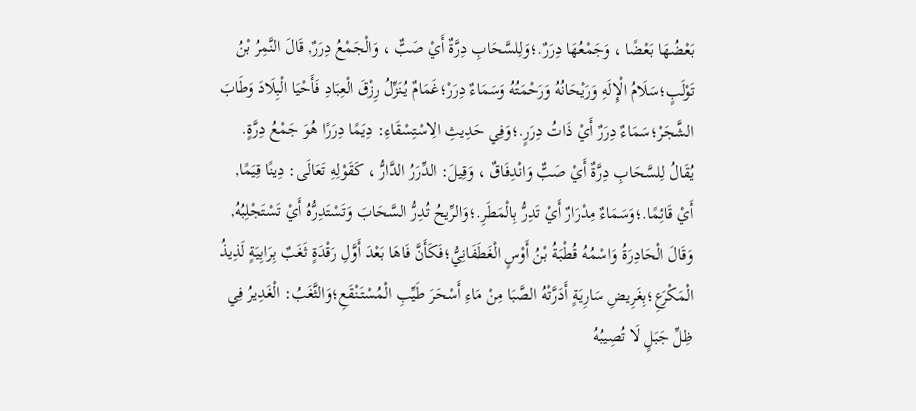بَعْضُهَا بَعْضًا ، وَجَمْعُهَا دِرَرٌ.؛وَلِلسَّحَابِ دِرَّةٌ أَيْ صَبٌّ ، وَالْجَمْعُ دِرَرٌ, قَالَ النَّمِرُ بْنُ تَوْلَبٍ؛سَلَامُ الْإِلَهِ وَرَيْحَانُهُ وَرَحْمَتُهُ وَسَمَاءٌ دِرَرْ؛غَمَامٌ يُنَزِّلُ رِزْقَ الْعِبَادِ فَأَحْيَا الْبِلَادَ وَطَابَ الشَّجَرْ؛سَمَاءٌ دِرَرٌ أَيْ ذَاتُ دِرَرٍ.؛وَفِي حَدِيثِ الِاسْتِسْقَاءِ: دِيَمًا دِرَرًا هُوَ جَمْعُ دِرَّةٍ. يُقَالُ لِلسَّحَابِ دِرَّةٌ أَيْ صَبٌّ وَانْدِفَاقٌ ، وَقِيلَ: الدِّرَرُ الدَّارُّ ، كَقَوْلِهِ تَعَالَى: دِينًا قِيَمًا, أَيْ قَائِمًا.؛وَسَمَاءٌ مِدْرَارٌ أَيْ تَدِرُّ بِالْمَطَرِ.؛وَالرِّيحُ تُدِرُّ السَّحَابَ وَتَسْتَدِرُّهُ أَيْ تَسْتَجْلِبُهُ, وَقَالَ الْحَادِرَةُ وَاسْمُهُ قُطْبَةُ بْنُ أَوْسٍ الْغَطَفَانِيُّ؛فَكَأَنَّ فَاهَا بَعْدَ أَوَّلِ رَقْدَةٍ ثَغَبٌ بِرَابِيَةٍ لَذِيذُ الْمَكْرَعِ؛بِغَرِيضِ سَارِيَةٍ أَدَرَّتْهُ الصَّبَا مِنْ مَاءِ أَسْحَرَ طَيِّبِ الْمُسْتَنْقَعِ؛وَالثَّغَبُ: الْغَدِيرُ فِي ظِلِّ جَبَلٍ لَا تُصِيبُهُ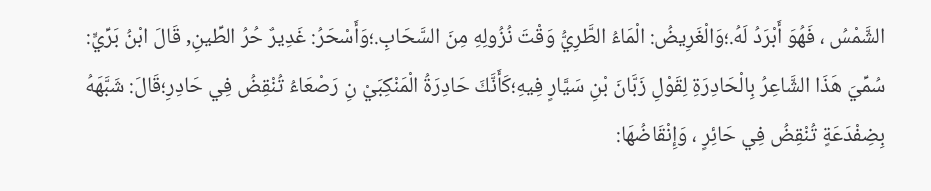الشَّمْسُ ، فَهُوَ أَبْرَدُ لَهُ.؛وَالْغَرِيضُ: الْمَاءُ الطَّرِيُّ وَقْتَ نُزُولِهِ مِنَ السَّحَابِ.؛وَأَسْحَرُ: غَدِيرٌ حُرُ الطِّينِ, قَالَ ابْنُ بَرِّيٍّ: سُمِّيَ هَذَا الشَّاعِرُ بِالْحَادِرَةِ لِقَوْلِ زَبَّانَ بْنِ سَيَّارٍ فِيهِ؛كَأَنَّكَ حَادِرَةُ الْمَنْكِبَيْ نِ رَصْعَاءُ تُنْقِضُ فِي حَادِرِ؛قَالَ: شَبَّهَهُ بِضِفْدَعَةٍ تُنْقِضُ فِي حَائِرٍ ، وَإِنْقَاضُهَا: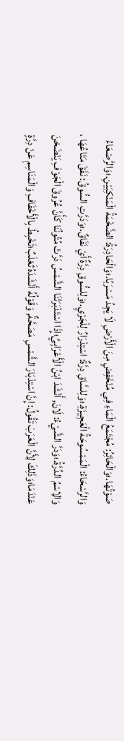صَوْتُهَا.؛وَالْحَائِرُ: مُجْتَمَعُ الْمَاءِ فِي مُنْخَفِضٍ مِنَ الْأَرْضِ لَا يَجِدُ مَسْرَبًا.؛وَالْحَادِرَةُ: الضَّخْمَةُ الْمَنْكِبَيْنِ.؛وَالرَّصْعَاءُ وَالرَّسْحَاءُ: الْمَمْسُوحَةُ الْعَجِيزَةِ.؛وَلِلسَّاقِ دِرَّةٌ: اسْتِدْرَارٌ لِلْجَرْيِ.؛وَلِلسُّوقِ دِرَّةٌ أَيْ نَفَاقٌ.؛وَدَرَّتِ السُّوقُ: نَفَقَ مَتَاعُهَا ، وَالِاسْمُ الدِّرَّةُ.؛وَدَرَّ الشَّيْءُ: لَانَ, أَنْشَدَ ابْنُ الْأَعْرَابِيِّ؛إِذَا اسْتَدْبَرَتْنَا الشَّمْسُ دَرَّتْ مُتُونُنَا كَأَنَّ عُرُوقَ الْجَوْفِ يَنْضَحْنَ عَنْدَمَا؛وَذَلِكَ لِأَنَّ الْعَرَبَ تَقُولُ: إِنَّ اسْتِدْبَارَ الشَّمْسِ مَصَحَّةٌ, وَقَوْلُهُ أَنْشَدَهُ ثَعْلَبٌ؛تَخْبِطُ بِالْأَخْفَافِ وَالْمَنَاسِمِ عَنْ دِرَّةٍ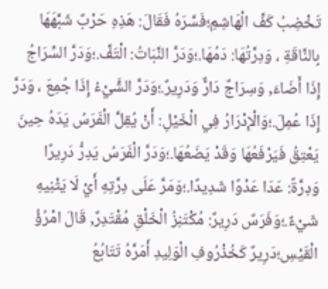تَخْضِبُ كَفَّ الْهَاشِمِ؛فَسَّرَهُ فَقَالَ: هَذِهِ حَرْبٌ شَبَّهَهَا بِالنَّاقَةِ ، وَدِرَّتُهَا: دَمُهَا.؛وَدَرَّ النَّبَاتُ: الْتَفَّ.؛وَدَرَّ السِّرَاجُ إِذَا أَضَاءَ, وَسِرَاجٌ دَارٌّ وَدَرِيرٌ.؛وَدَرَّ الشَّيْءُ إِذَا جُمِعَ ، وَدَرَّ إِذَا عُمِلَ.؛وَالْإِدْرَارُ فِي الْخَيْلِ: أَنْ يُقِلَّ الْفَرَسُ يَدَهُ حِينَ يَعْتِقُ فَيَرْفَعُهَا وَقَدْ يَضَعُهَا.؛وَدَرَّ الْفَرَسُ يَدِرُّ دَرِيرًا وَدِرَّةً: عَدَا عَدْوًا شَدِيدًا.؛وَمَرَّ عَلَى دِرَّتِهِ أَيْ لَا يَثْنِيهِ شَيْءٌ.؛وَفَرَسٌ دَرِيرٌ: مُكْتَنِزُ الْخَلْقِ مُقْتَدِرٌ, قَالَ امْرُؤُ الْقَيْسِ؛دَرِيرٌ كَخُذْرُوفِ الْوَلِيدِ أَمَرَّهُ تَتَابُعُ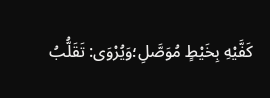كَفَّيْهِ بِخَيْطٍ مُوَصَّلِ؛وَيُرْوَى: تَقَلُّبُ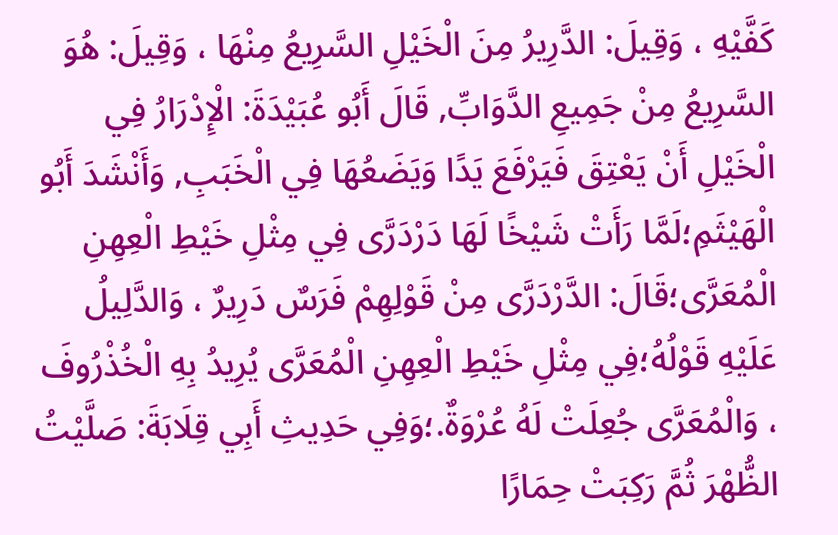كَفَّيْهِ ، وَقِيلَ: الدَّرِيرُ مِنَ الْخَيْلِ السَّرِيعُ مِنْهَا ، وَقِيلَ: هُوَ السَّرِيعُ مِنْ جَمِيعِ الدَّوَابِّ, قَالَ أَبُو عُبَيْدَةَ: الْإِدْرَارُ فِي الْخَيْلِ أَنْ يَعْتِقَ فَيَرْفَعَ يَدًا وَيَضَعُهَا فِي الْخَبَبِ, وَأَنْشَدَ أَبُو الْهَيْثَمِ؛لَمَّا رَأَتْ شَيْخًا لَهَا دَرْدَرَّى فِي مِثْلِ خَيْطِ الْعِهِنِ الْمُعَرَّى؛قَالَ: الدَّرْدَرَّى مِنْ قَوْلِهِمْ فَرَسٌ دَرِيرٌ ، وَالدَّلِيلُ عَلَيْهِ قَوْلُهُ؛فِي مِثْلِ خَيْطِ الْعِهِنِ الْمُعَرَّى يُرِيدُ بِهِ الْخُذْرُوفَ ، وَالْمُعَرَّى جُعِلَتْ لَهُ عُرْوَةٌ.؛وَفِي حَدِيثِ أَبِي قِلَابَةَ: صَلَّيْتُ الظُّهْرَ ثُمَّ رَكِبَتْ حِمَارًا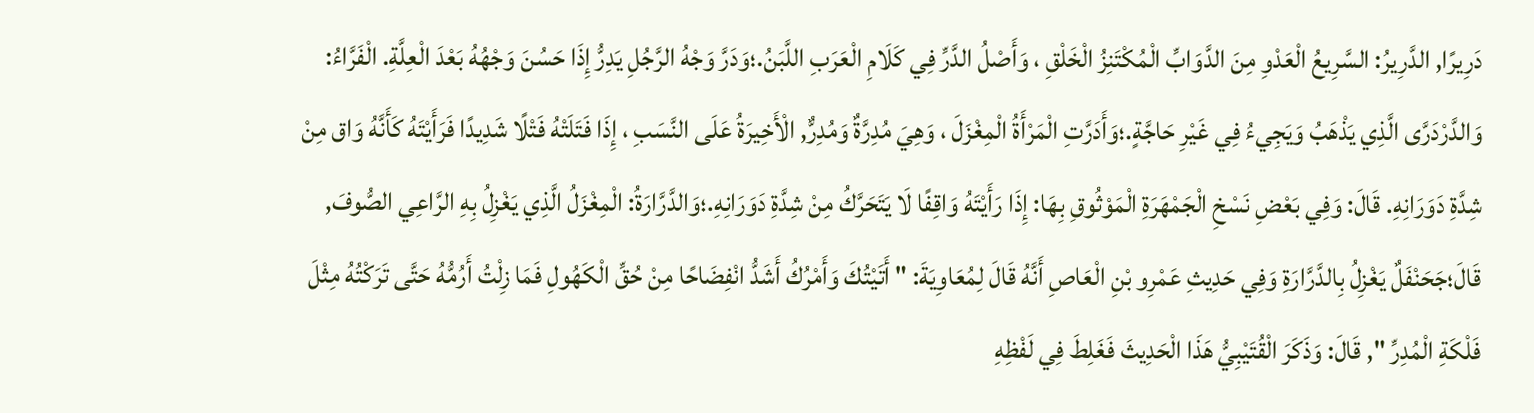دَرِيرًا, الدَّرِيرُ: السَّرِيعُ الْعَدْوِ مِنَ الدَّوَابِّ الْمُكْتَنِزُ الْخَلْقِ ، وَأَصْلُ الدَّرِّ فِي كَلَامِ الْعَرَبِ اللَّبَنُ.؛وَدَرَّ وَجْهُ الرَّجُلِ يَدِرُّ إِذَا حَسُنَ وَجْهُهُ بَعْدَ الْعِلَّةِ. الْفَرَّاءُ: وَالدَّرْدَرَّى الَّذِي يَذْهَبُ وَيَجِيءُ فِي غَيْرِ حَاجَّةٍ.؛وَأَدَرَّتِ الْمَرْأَةُ الْمِغْزَلَ ، وَهِيَ مُدِرَّةٌ وَمُدِرٌّ, الْأَخِيرَةُ عَلَى النَّسَبِ ، إِذَا فَتَلَتْهُ فَتْلًا شَدِيدًا فَرَأَيْتَهُ كَأَنَّهُ وَاق مِنْ شِدَّةِ دَوَرَانِهِ. قَالَ: وَفِي بَعْضِ نَسْخِ الْجَمْهَرَةِ الْمَوْثُوقِ بِهَا: إِذَا رَأَيْتَهُ وَاقِفًا لَا يَتَحَرَّكُ مِنْ شِدَّةِ دَوَرَانِهِ.؛وَالدَّرَّارَةُ: الْمِغْزَلُ الَّذِي يَغْزِلُ بِهِ الرَّاعِي الصُّوفَ, قَالَ؛جَحَنْفَلٌ يَغْزِلُ بِالدَّرَّارَةِ وَفِي حَدِيثِ عَمْرِو بْنِ الْعَاصِ أَنَّهُ قَالَ لِمُعَاوِيَةَ: " أَتَيْتُكَ وَأَمْرُكُ أَشَدُّ انْفِضَاحًا مِنْ حُقِّ الْكَهُولِ فَمَا زِلْتُ أَرُمُّهُ حَتَّى تَرَكْتُهُ مِثْلَ فَلْكَةِ الْمُدِرِّ ", قَالَ: وَذَكَرَ الْقُتَيْبِيُّ هَذَا الْحَدِيثَ فَغَلِطَ فِي لَفْظِهِ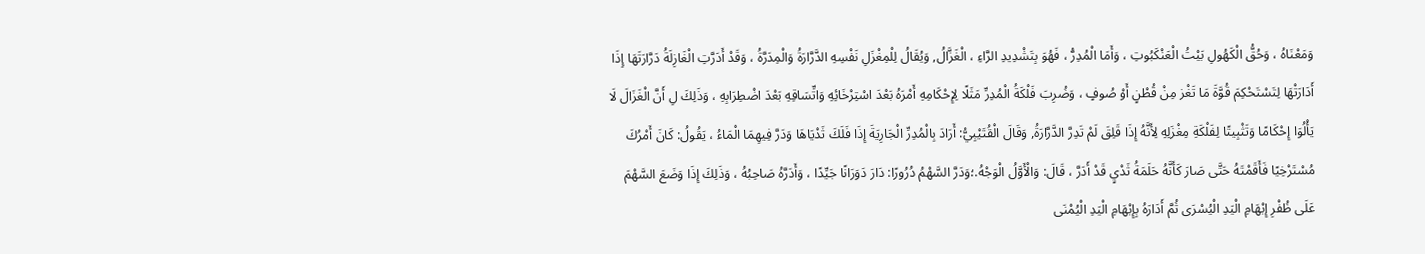وَمَعْنَاهُ ، وَحُقُّ الْكَهُولِ بَيْتُ الْعَنْكَبُوتِ ، وَأَمَا الْمُدِرُّ ، فَهُوَ بِتَشْدِيدِ الرَّاءِ ، الْغَزَّالُ, وَيُقَالُ لِلْمِغْزَلِ نَفْسِهِ الدَّرَّارَةُ وَالْمِدَرَّةُ ، وَقَدْ أَدَرَّتِ الْغَازِلَةُ دَرَّارَتَهَا إِذَا أَدَارَتْهَا لِتَسْتَحْكِمَ قُوَّةَ مَا تَغْز مِنْ قُطْنٍ أَوْ صُوفٍ ، وَضُرِبَ فَلْكَةُ الْمُدِرِّ مَثَلًا لِإِحْكَامِهِ أَمْرَهُ بَعْدَ اسْتِرْخَائِهِ وَاتِّسَاقِهِ بَعْدَ اضْطِرَابِهِ ، وَذَلِكَ لِ أَنَّ الْغَزَالَ لَا يَأْلُوَا إِحْكَامًا وَتَثْبِيتًا لِفَلْكَةِ مِغْزَلِهِ لِأَنَّهُ إِذَا قَلِقَ لَمْ تَدِرَّ الدَّرَّارَةُ, وَقَالَ الْقُتَيْبِيُّ: أَرَادَ بِالْمُدِرِّ الْجَارِيَةَ إِذَا فَلَكَ ثَدْيَاهَا وَدَرَّ فِيهِمَا الْمَاءُ ، يَقُولُ: كَانَ أَمْرُكَ مُسْتَرْخِيًا فَأَقَمْتَهُ حَتَّى صَارَ كَأَنَّهُ حَلَمَةُ ثَدْيٍ قَدْ أَدَرَّ ، قَالَ: وَالْأَوَّلُ الْوَجْهُ.؛وَدَرَّ السَّهْمُ دُرُورًا: دَارَ دَوَرَانًا جَيِّدًا ، وَأَدَرَّهُ صَاحِبُهُ ، وَذَلِكَ إِذَا وَضَعَ السَّهْمَ عَلَى ظُفْرِ إِبْهَامِ الْيَدِ الْيُسْرَى ثُمَّ أَدَارَهُ بِإِبْهَامِ الْيَدِ الْيُمْنَى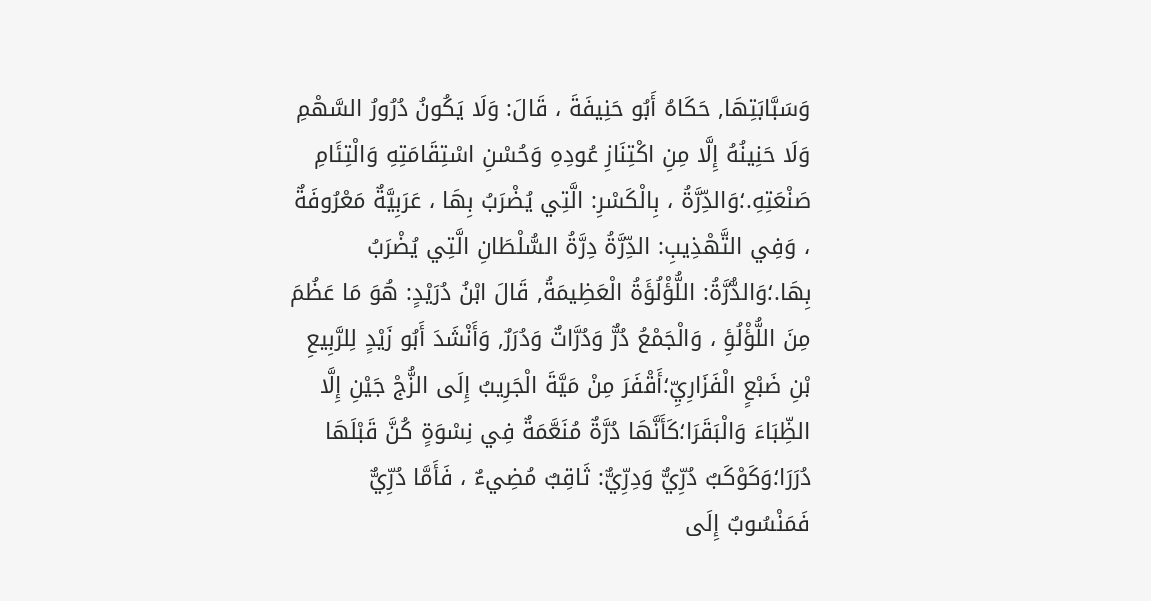وَسَبَّابَتِهَا, حَكَاهُ أَبُو حَنِيفَةَ ، قَالَ: وَلَا يَكُونُ دُرُورُ السَّهْمِ وَلَا حَنِينُهُ إِلَّا مِنِ اكْتِنَازِ عُودِهِ وَحُسْنِ اسْتِقَامَتِهِ وَالْتِئَامِ صَنْعَتِهِ.؛وَالدِّرَّةُ ، بِالْكَسْرِ: الَّتِي يُضْرَبُ بِهَا ، عَرَبِيَّةٌ مَعْرُوفَةٌ ، وَفِي التَّهْذِيبِ: الدِّرَّةُ دِرَّةُ السُّلْطَانِ الَّتِي يُضْرَبُ بِهَا.؛وَالدُّرَّةُ: اللُّؤْلُؤَةُ الْعَظِيمَةُ, قَالَ ابْنُ دُرَيْدٍ: هُوَ مَا عَظُمَ مِنَ اللُّؤْلُؤِ ، وَالْجَمْعُ دُرٌّ وَدُرَّاتٌ وَدُرَرٌ, وَأَنْشَدَ أَبُو زَيْدٍ لِلرَّبِيعِ بْنِ ضَبْعٍ الْفَزَارِيِّ؛أَقْفَرَ مِنْ مَيَّةَ الْجَرِيبُ إِلَى الزُّجْ جَيْنِ إِلَّا الظِّبَاءَ وَالْبَقَرَا؛كَأَنَّهَا دُرَّةٌ مُنَعَّمَةٌ فِي نِسْوَةٍ كُنَّ قَبْلَهَا دُرَرَا؛وَكَوْكَبٌ دُرِّيٌّ وَدِرِّيٌّ: ثَاقِبٌ مُضِيءٌ ، فَأَمَّا دُرِّيٌّ فَمَنْسُوبٌ إِلَى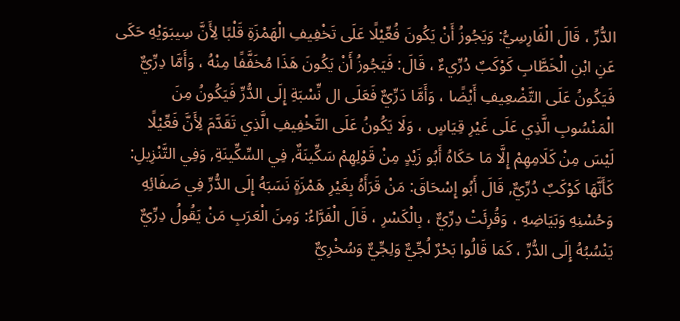الدُّرِّ ، قَالَ الْفَارِسِيُّ: وَيَجُوزُ أَنْ يَكُونَ فُعِّيْلًا عَلَى تَخْفِيفِ الْهَمْزَةِ قَلْبًا لِأَنَّ سِيبَوَيْهِ حَكَى عَنِ ابْنِ الْخَطَّابِ كَوْكَبٌ دُرِّيءٌ ، قَالَ: فَيَجُوزُ أَنْ يَكُونَ هَذَا مُخَفَّفًا مِنْهُ ، وَأَمَّا دِرِّيٌّ فَيَكُونُ عَلَى التَّضْعِيفِ أَيْضًا ، وَأَمَّا دَرِّيٌّ فَعَلَى ال نِّسْبَةِ إِلَى الدُّرِّ فَيَكُونُ مِنَ الْمَنْسُوبِ الَّذِي عَلَى غَيْرِ قِيَاسٍ ، وَلَا يَكُونُ عَلَى التَّخْفِيفِ الَّذِي تَقَدَّمَ لِأَنَّ فَعِّيْلًا لَيْسَ مِنْ كَلَامِهِمْ إِلَّا مَا حَكَاهُ أَبُو زَيْدٍ مِنْ قَوْلِهِمْ سَكِّينَةٌ, فِي السِّكِّينَةِ, وَفِي التَّنْزِيلِ: كَأَنَّهَا كَوْكَبٌ دُرِّيٌّ, قَالَ أَبُو إِسْحَاقَ: مَنْ قَرَأَهُ بِغَيْرِ هَمْزَةٍ نَسَبَهُ إِلَى الدُّرِّ فِي صَفَائِهِ وَحُسْنِهِ وَبَيَاضِهِ ، وَقُرِئَتْ دِرِّيٌّ ، بِالْكَسْرِ ، قَالَ الْفَرَّاءُ: وَمِنَ الْعَرَبِ مَنْ يَقُولُ دِرِّيٌّ يَنْسُبُهُ إِلَى الدُّرِّ ، كَمَا قَالُوا بَحْرٌ لُجِّيٌّ وَلِجِّيٌّ وَسُخْرِيٌّ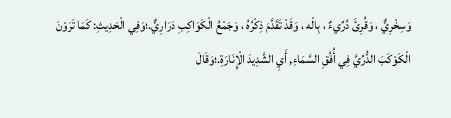وَسِخْرِيٌّ ، وَقُرِئَ دُرِّيءٌ ، بِالْه ، وَقَدْ تَقَدَّمَ ذِكْرُهُ ، وَجَمْعُ الْكَوَاكِبِ دَرَارِيٌّ.؛وَفِي الْحَدِيثِ: كَمَا تَرَوْنَ الْكَوْكَبَ الدُّرِّيَّ فِي أُفُقِ السَّمَاءِ, أَيِ الشَّدِيدَ الْإِنَارَةِ.؛وَقَالَ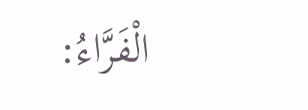الْفَرَّاءُ: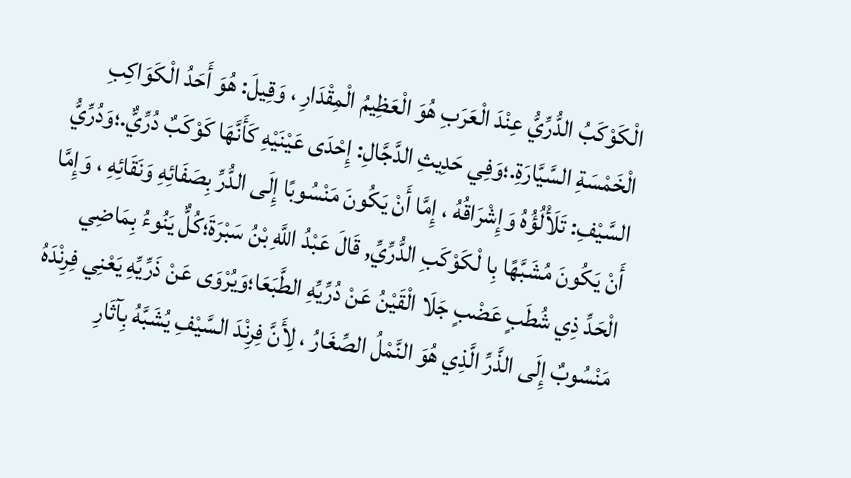الْكَوْكَبُ الدُّرِّيُّ عِنْدَ الْعَرَبِ هُوَ الْعَظِيمُ الْمِقْدَارِ ، وَقِيلَ: هُوَ أَحَدُ الْكَوَاكِبِ الْخَمْسَةِ السَّيَّارَةِ.؛وَفِي حَدِيثِ الدَّجَّالِ: إِحْدَى عَيْنَيْهِ كَأَنَّهَا كَوْكَبٌ دُرِّيٌّ.؛وَدُرِّيُّ السَّيْفِ: تَلَأْلُؤُهُ وَإِشْرَاقُهُ ، إِمَّا أَنْ يَكُونَ مَنْسُوبًا إِلَى الدُّرِّ بِصَفَائِهِ وَنَقَائِهِ ، وَإِمَّا أَنْ يَكُونَ مُشَبَّهًا بِا لْكَوْكَبِ الدُّرِّيِّ, قَالَ عَبْدُ اللَّهِ بْنُ سَبْرَةَ؛كُلٌّ يَنُوءُ بِمَاضِي الْحَدِّ ذِي شُطَبٍ عَضْبٍ جَلَا الْقَيْنُ عَنْ دُرِّيِّهِ الطَّبَعَا؛وَيُرْوَى عَنْ ذَرِّيِّهِ يَعْنِي فِرِنْدَهُ مَنْسُوبٌ إِلَى الذَّرِّ الَّذِي هُوَ النَّمْلُ الصِّغَارُ ، لِأَنَّ فِرِنْدَ السَّيْفِ يُشَبَّهُ بِآثَارِ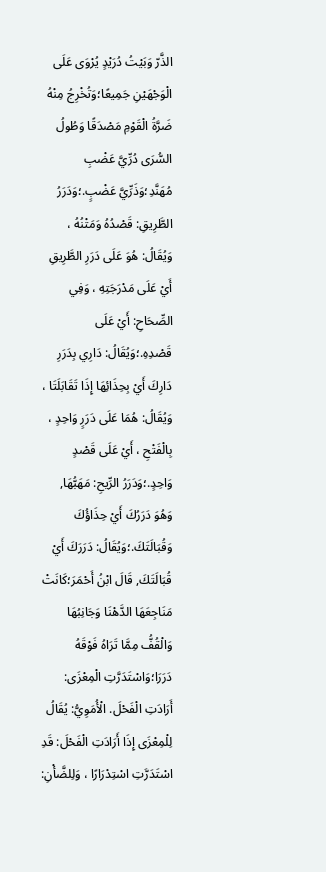الذَّرّ وَبَيْتُ دُرَيْدٍ يُرْوَى عَلَى الْوَجْهَيْنِ جَمِيعًا؛وَتُخْرِجُ مِنْهُ ضَرَّةُ الْقَوْمِ مَصْدَقًا وَطُولُ السُّرَى دُرِّيَّ عَضْبِ مُهَنَّدِ؛وَذَرِّيَّ عَضْبٍ.؛وَدَرَرُ الطَّرِيقِ: قَصْدُهُ وَمَتْنُهُ ، وَيُقَالُ: هُوَ عَلَى دَرَرِ الطَّرِيقِ أَيْ عَلَى مَدْرَجَتِهِ ، وَفِي الصِّحَاحِ: أَيْ عَلَى قَصْدِهِ.؛وَيُقَالُ: دَارِي بِدَرَرِ دَارِكَ أَيْ بِحِذَائِهَا إِذَا تَقَابَلَتَا ، وَيُقَالُ: هُمَا عَلَى دَرَرٍ وَاحِدٍ ، بِالْفَتْحِ ، أَيْ عَلَى قَصْدٍ وَاحِدٍ.؛وَدَرَرُ الرِّيحِ: مَهَبُّهَا, وَهُوَ دَرَرُكَ أَيْ حِذَاؤُكَ وَقُبَالَتَكَ.؛وَيُقَالُ: دَرَرَكَ أَيْ قُبَالَتَكَ, قَالَ ابْنُ أَحْمَرَ؛كَانَتْ مَنَاجِعَهَا الدَّهْنَا وَجَانِبُهَا وَالْقُفُّ مِمَّا تَرَاهُ فَوْقَهُ دَرَرَا؛وَاسْتَدَرَّتِ الْمِعْزَى: أَرَادَتِ الْفَحْلَ. الْأُمَوِيُّ: يُقَالُ لِلْمِعْزَى إِذَا أَرَادَتِ الْفَحْلَ: قَدِ اسْتَدَرَّتِ اسْتِدْرَارًا ، وَلِلضَّأْنِ: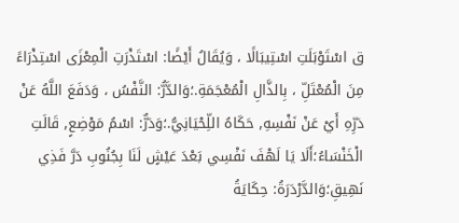ق اسْتَوْبَلَتِ اسْتِيبَالًا ، وَيُقَالُ أَيْضًا: اسْتَذْرَتِ الْمِعْزَى اسْتِذْرَاءً مِنَ الْمُعْتَلِّ ، بِالذَّالِ الْمُعْجَمَةِ.؛وَالدَّرُّ: النَّفْسُ ، وَدَفَعَ اللَّهُ عَنْ دَرِّهِ أَيْ عَنْ نَفْسِهِ, حَكَاهُ اللِّحْيَانِيُّ.؛وَدَرٌّ: اسْمُ مَوْضِعٍ, قَالَتِ الْخَنْسَاءُ؛أَلَا يَا لَهْفَ نَفْسِي بَعْدَ عَيْشٍ لَنَا بِجُنُوبِ دَرَّ فَذِي نَهِيقِ؛وَالدَّرْدَرَةُ: حِكَايَةُ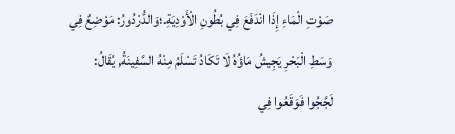صَوْتِ الْمَاءِ إِذَا انْدَفَعَ فِي بُطُونِ الْأَوْدِيَةِ.؛وَالدُّرْدُورُ: مَوْضِعٌ فِي وَسَطِ الْبَحْرِ يَجِيشُ مَاؤُهُ لَا تَكَادُ تَسْلَمُ مِنْهُ السَّفِينَةُ, يُقَالُ: لَجَّجُوا فَوَقَعُوا فِي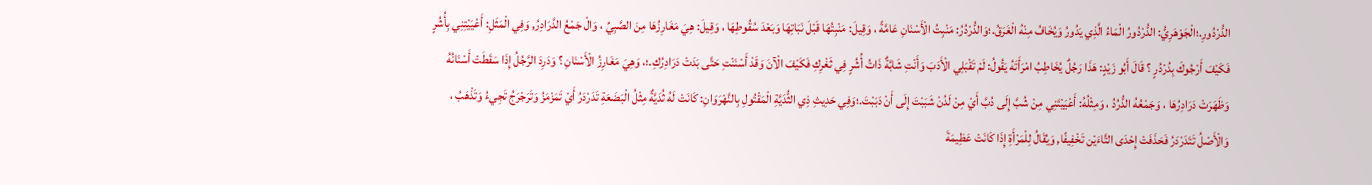الدُّرْدُورِ.؛الْجَوْهَرِيُّ: الدُّرْدُورُ الْمَاءُ الَّذِي يَدُورُ وَيُخَافُ مِنْهُ الْغَرَقُ.؛وَالدُّرْدُرُ: مَنْبِتُ الْأَسْنَانِ عَامَّةً ، وَقِيلَ: مَنْبِتُهَا قَبْلَ نَبَاتِهَا وَبَعْدَ سُقُوطِهَا ، وَقِيلَ: هِيَ مَغَارِزُهَا مِنَ الصَّبِيِّ ، وَالْ جَمْعُ الدَّرَادِرُ, وَفِي الْمَثَلِ: أَعْيَيْتِنِي بِأُشُرٍ فَكَيْفَ أَرْجُوكَ بِدُرْدُرٍ ؟ قَالَ أَبُو زَيْدٍ: هَذَا رَجُلٌ يُخَاطِبُ امْرَأَتَهُ يَقُولُ: لَمْ تَقْبَلِي الْأَدَبَ وَأَنْتِ شَابَّةٌ ذَاتُ أُشُرٍ فِي ثَغْرِكِ فَكَيْفَ الْآنَ وَقَدْ أَسْنَنْتِ حَتَّى بَدَتْ دَرَادِرُكِ.؛، وَهِيَ مَغَارِزُ الْأَسْنَانِ ؟ وَدَرِدَ الرَّجُلُ إِذَا سَقَطَتْ أَسْنَانُهُ وَظَهَرَتْ دَرَادِرُهَا ، وَجَمْعُهُ الدُّرُدُ ، وَمِثْلُهُ: أَعْيَيْتَنِي مِنْ شُبَّ إِلَى دُبَّ أَيْ مِنْ لَدُنْ شَبَبْتَ إِلَى أَنْ دَبَبْتَ.؛وَفِي حَدِيثِ ذِي الثُّدَيَّةِ الْمَقْتُولِ بِالنَّهْرَوَانِ: كَانَتْ لَهُ ثُدَيَّةٌ مِثْلُ الْبَضَعَةِ تَدَرْدَرُ أَيْ تَمَزْمَزُ وَتَرَجْرَجُ تَجِيءُ وَتَذْهَبُ ، وَالْأَصْلُ تَتَدَرْدَرُ فَحَذَفَتْ إِحْدَى التَّاءَيْن تَخْفِيفًا, وَيُقَالُ لِلْمَرْأَةِ إِذَا كَانَتْ عَظِيمَةَ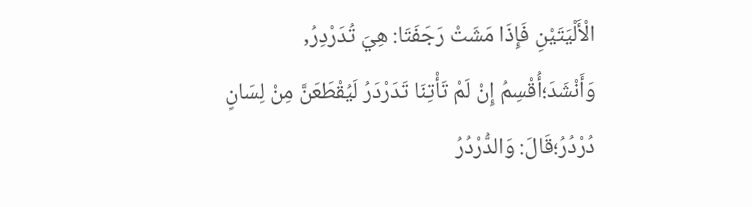الْأَلْيَتَيْنِ فَإِذَا مَشَتْ رَجَفَتَا: هِيَ تُدَرْدِرُ, وَأَنْشَدَ؛أُقْسِمُ إِنْ لَمْ تَأْتِنَا تَدَرْدَرُ لَيُقْطَعَنَّ مِنْ لِسَانٍ دُرْدُرُ؛قَالَ: وَالدُّرْدُرُ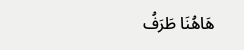هَاهُنَا طَرَفُ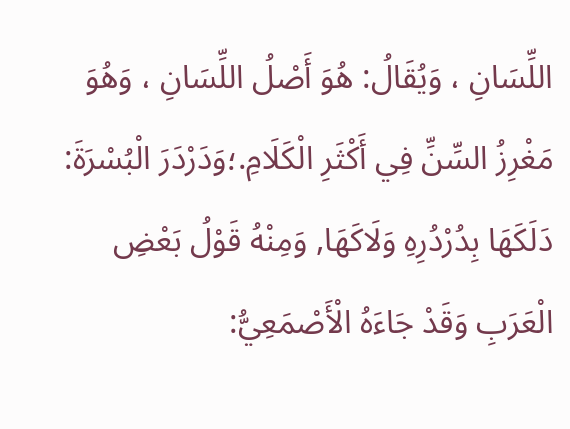اللِّسَانِ ، وَيُقَالُ: هُوَ أَصْلُ اللِّسَانِ ، وَهُوَ مَغْرِزُ السِّنِّ فِي أَكْثَرِ الْكَلَامِ.؛وَدَرْدَرَ الْبُسْرَةَ: دَلَكَهَا بِدُرْدُرِهِ وَلَاكَهَا, وَمِنْهُ قَوْلُ بَعْضِ الْعَرَبِ وَقَدْ جَاءَهُ الْأَصْمَعِيُّ: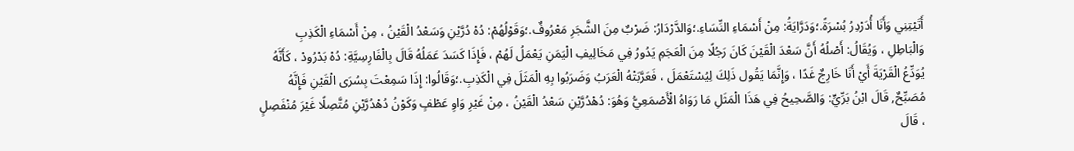أَتَيْتِنِي وَأَنَا أُدَرْدِرُ بُسْرَةً.؛وَدَرَّايَةُ: مِنْ أَسْمَاءِ النِّسَاءِ.؛وَالدَّرْدَارُ: ضَرْبٌ مِنَ الشَّجَرِ مَعْرُوفٌ.؛وَقَوْلُهُمْ: دُهْ دُرَّيْنِ وَسَعْدُ الْقَيْنُ ، مِنْ أَسْمَاءِ الْكَذِبِ وَالْبَاطِلِ ، وَيُقَالُ: أَصْلُهُ أَنَّ سَعْدَ الْقَيْنَ كَانَ رَجُلًا مِنَ الْعَجَمِ يَدُورُ فِي مَخَالِيفِ الْيَمَنِ يَعْمَلُ لَهُمْ ، فَإِذَا كَسَدَ عَمَلُهُ قَالَ بِالْفَارِسِيَّةِ: دُهْ بَدْرُودْ ، كَأَنَّهُ يُوَدِّعُ الْقَرْيَةَ أَيْ أَنَا خَارِجٌ غَدًا ، وَإِنَّمَا يَقُول ذَلِكَ لِيُسْتَعْمَلَ ، فَعَرَّبَتْهُ الْعَرَبُ وَضَرَبُوا بِهِ الْمَثَلَ فِي الْكَذِبِ.؛وَقَالُوا: إِذَا سَمِعْتَ بِسُرَى الْقَيْنِ فَإِنَّهُ مُصَبِّحٌ, قَالَ ابْنُ بَرِّيٍّ: وَالصَّحِيحُ فِي هَذَا الْمَثَلِ مَا رَوَاهُ الْأَصْمَعِيُّ وَهُوَ: دُهْدُرَّيْنِ سَعْدُ الْقَيْنُ ، مِنْ غَيْرِ وَاوِ عَطْفٍ وَكَوْنُ دُهْدُرَّيْنِ مُتَّصِلًا غَيْرَ مُنْفَصِلٍ ، قَالَ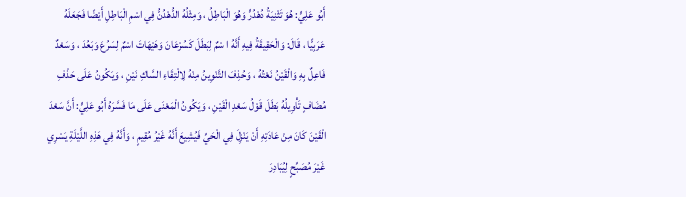أَبُو عَلِيٍّ: هُوَ تَثْنِيَةُ دُهْدُرٍّ وَهُوَ الْبَاطِلُ ، وَمِثْلُهُ الدُّهْدُنُّ فِي اسْمِ الْبَاطِلِ أَيْضًا فَجَعَلَهُ عَرَبِيًّا ، قَالَ: وَالْحَقِيقَةُ فِيهِ أَنَّهُ ا سْمٌ لِبَطَلَ كَسُرْعَانَ وَهَيْهَاتَ اسْمٌ لِسَرُعَ وَبَعُدَ ، وَسَعْدٌ فَاعِلٌ بِهِ وَالْقَيْنُ نَعْتُهُ ، وَحُذِفَ التَّنْوِينُ مِنْهُ لِالْتِقَاءِ السَّاكِ نَيْنِ ، وَيَكُونُ عَلَى حَذْفِ مُضَافٍ تَأْوِيلُهُ بَطَلَ قَوْلُ سَعْدِ الْقَيْنِ ، وَيَكُونُ الْمَعْنَى عَلَى مَا فَسَّرَهُ أَبُو عَلِيٍّ: أَنَّ سَعْدَ الْقَيْنَ كَانَ مِنْ عَادَتِهِ أَنْ يَنْزِلَ فِي الْحَيِّ فَيُشِيعَ أَنَّهُ غَيْرُ مُقِيمٍ ، وَأَنَّهُ فِي هَذِهِ اللَّيْلَةِ يَسْرِي غَيْرَ مُصَبِّحٍ لِيُبَادِرَ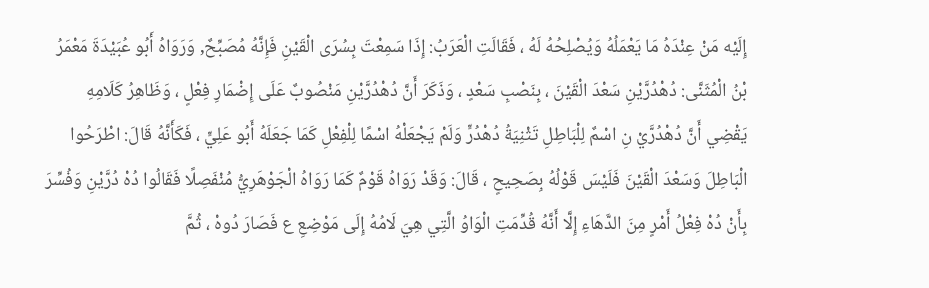إِلَيْه مَنْ عِنْدَهُ مَا يَعْمَلُهُ وَيُصْلِحُهُ لَهُ ، فَقَالَتِ الْعَرَبُ: إِذَا سَمِعْتَ بِسُرَى الْقَيْنِ فَإِنَّهُ مُصَبِّحٌ, وَرَوَاهُ أَبُو عُبَيْدَةَ مَعْمَرُ بْنُ الْمُثَنَّى: دُهْدُرَّيْنِ سَعْدَ الْقَيْنَ ، بِنَصْبِ سَعْدٍ ، وَذَكَرَ أَنَّ دُهْدُرَّيْنِ مَنْصُوبٌ عَلَى إِضْمَارِ فِعْلٍ ، وَظَاهِرُ كَلَامِهِ يَقْضِي أَنَّ دُهْدُرَّيْ نِ اسْمٌ لِلْبَاطِلِ تَثْنِيَةُ دُهْدُرٍّ وَلَمْ يَجْعَلْهُ اسْمًا لِلْفِعْلِ كَمَا جَعَلَهُ أَبُو عَلِيٍّ ، فَكَأَنَّهُ قَالَ: اطْرَحُوا الْبَاطِلَ وَسَعْدَ الْقَيْنَ فَلَيْسَ قَوْلُهُ بِصَحِيحٍ ، قَالَ: وَقَدْ رَوَاهُ قَوْمٌ كَمَا رَوَاهُ الْجَوْهَرِيُّ مُنْفَصِلًا فَقَالُوا دُهْ دُرَّيْنِ وَفُسِّرَ بِأَنْ دُهْ فِعْلُ أَمْرٍ مِنَ الدَّهَاءِ إِلَّا أَنَّهُ قُدِّمَتِ الْوَاوُ الَّتِي هِيَ لَامُهُ إِلَى مَوْضِعِ ع فَصَارَ دُوهْ ، ثُمَّ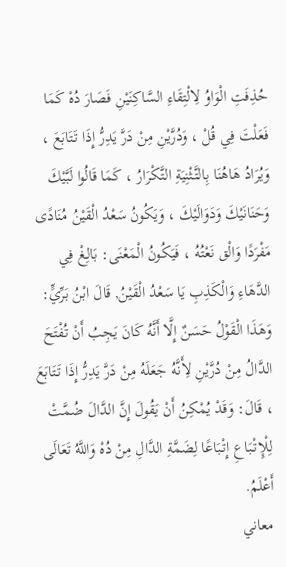حُذِفَتِ الْوَاوُ لِالْتِقَاءِ السَّاكِنَيْنِ فَصَارَ دُهْ كَمَا فَعَلْتَ فِي قُلْ ، وَدُرَّيْنِ مِنْ دَرَّ يَدِرُّ إِذَا تَتَابَعَ ، وَيُرَادُ هَاهُنَا بِالتَّثْنِيَةِ التَّكْرَارُ ، كَمَا قَالُوا لَبَّيْكَ وَحَنَانَيْكَ وَدَوَالَيْكَ ، وَيَكُونُ سَعْدُ الْقَيْنُ مُنَادًى مَفْرَدًا وَالْق نَعْتُهُ ، فَيَكُونُ الْمَعْنَى: بَالِغْ فِي الدَّهَاءِ وَالْكَذِبِ يَا سَعْدُ الْقَيْنُ, قَالَ ابْنُ بَرِّيٍّ: وَهَذَا الْقَوْلُ حَسَنٌ إِلَّا أَنَّهُ كَانَ يَجِبُ أَنْ تُفْتَحَ الدَّالُ مِنْ دُرَّيْنِ لِأَنَّهُ جَعَلَهُ مِنْ دَرَّ يَدِرُّ إِذَا تَتَابَعَ ، قَالَ: وَقَدْ يُمْكِنُ أَنْ يَقُولَ إِنَّ الدَّالَ ضُمَّتْ لِلْإِتْبَاعِ إِتْبَاعًا لِضَمَّةِ الدَّالِ مِنْ دُهْ وَاللَّهُ تَعَالَى أَعْلَمُ.
معاني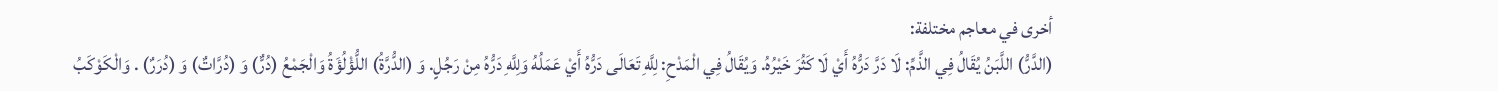أخرى في معاجم مختلفة:
(الدَّرُّ) اللَّبَنُ يُقَالُ فِي الذَّمِّ: لَا دَرَّ دَرُّهُ أَيْ لَا كَثُرَ خَيْرُهُ. وَيُقَالُ فِي الْمَدْحِ: لِلَّهِ تَعَالَى دَرُّهُ أَيْ عَمَلُهُ وَلِلَّهِ دَرُّهُ مِنْ رَجُلٍ. وَ (الدُّرَّةُ) اللُّؤْلُؤَةُ وَالْجَمْعُ (دُرٌّ) وَ (دُرَّاتٌ) وَ (دُرَرٌ) . وَالْكَوْكَبُ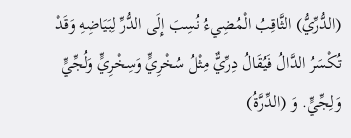(الدُّرِّيُّ) الثَّاقِبُ الْمُضِيءُ نُسِبَ إِلَى الدُّرِّ لِبَيَاضِهِ وَقَدْ تُكْسَرُ الدَّالُ فَيُقَالُ دِرِّيٌّ مِثْلُ سُخْرِيٍّ وَسِخْرِيٍّ وَلُجِّيٍّ وَلِجِّيٍّ. وَ (الدِّرَّةُ)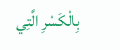بِالْكَسْرِ الَّتِي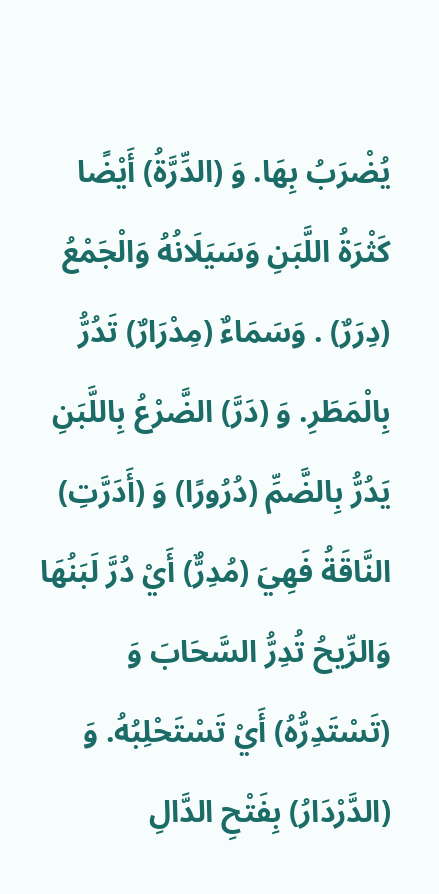يُضْرَبُ بِهَا. وَ (الدِّرَّةُ) أَيْضًا كَثْرَةُ اللَّبَنِ وَسَيَلَانُهُ وَالْجَمْعُ (دِرَرٌ) . وَسَمَاءٌ (مِدْرَارٌ) تَدُرُّ بِالْمَطَرِ. وَ (دَرَّ) الضَّرْعُ بِاللَّبَنِ يَدُرُّ بِالضَّمِّ (دُرُورًا) وَ (أَدَرَّتِ) النَّاقَةُ فَهِيَ (مُدِرٌّ) أَيْ دُرَّ لَبَنُهَا وَالرِّيحُ تُدِرُّ السَّحَابَ وَ (تَسْتَدِرُّهُ) أَيْ تَسْتَحْلِبُهُ. وَ (الدَّرْدَارُ) بِفَتْحِ الدَّالِ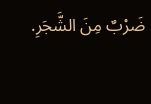ضَرْبٌ مِنَ الشَّجَرِ.